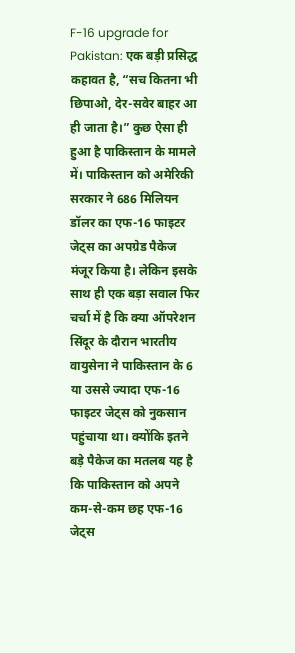F-16 upgrade for Pakistan: एक बड़ी प्रसिद्ध कहावत है, “सच कितना भी छिपाओ, देर-सवेर बाहर आ ही जाता है।” कुछ ऐसा ही हुआ है पाकिस्तान के मामले में। पाकिस्तान को अमेरिकी सरकार ने 686 मिलियन डॉलर का एफ-16 फाइटर जेट्स का अपग्रेड पैकेज मंजूर किया है। लेकिन इसके साथ ही एक बड़ा सवाल फिर चर्चा में है कि क्या ऑपरेशन सिंदूर के दौरान भारतीय वायुसेना ने पाकिस्तान के 6 या उससे ज्यादा एफ-16 फाइटर जेट्स को नुकसान पहुंचाया था। क्योंकि इतने बड़े पैकेज का मतलब यह है कि पाकिस्तान को अपने कम-से-कम छह एफ-16 जेट्स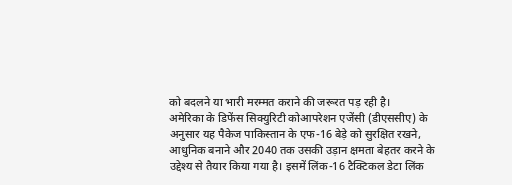को बदलने या भारी मरम्मत कराने की जरूरत पड़ रही है।
अमेरिका के डिफेंस सिक्युरिटी कोआपरेशन एजेंसी (डीएससीए) के अनुसार यह पैकेज पाकिस्तान के एफ-16 बेड़े को सुरक्षित रखने, आधुनिक बनाने और 2040 तक उसकी उड़ान क्षमता बेहतर करने के उद्देश्य से तैयार किया गया है। इसमें लिंक-16 टैक्टिकल डेटा लिंक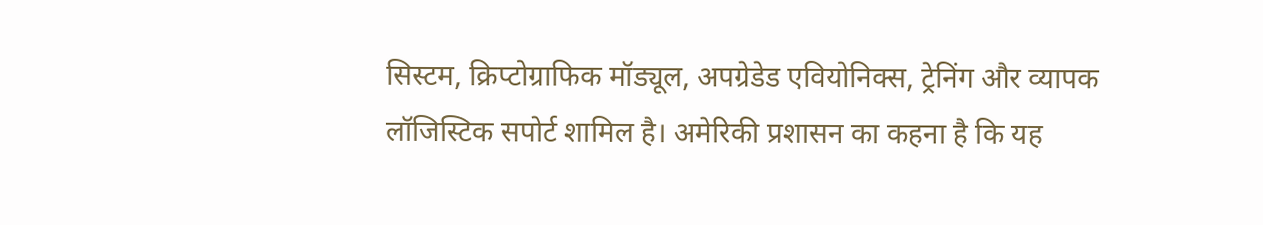सिस्टम, क्रिप्टोग्राफिक मॉड्यूल, अपग्रेडेड एवियोनिक्स, ट्रेनिंग और व्यापक लॉजिस्टिक सपोर्ट शामिल है। अमेरिकी प्रशासन का कहना है कि यह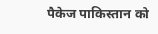पैकेज पाकिस्तान को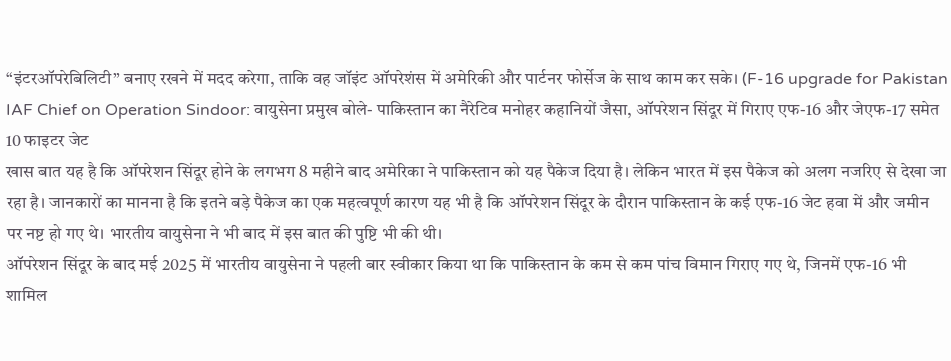“इंटरऑपरेबिलिटी” बनाए रखने में मदद करेगा, ताकि वह जॉइंट ऑपरेशंस में अमेरिकी और पार्टनर फोर्सेज के साथ काम कर सके। (F-16 upgrade for Pakistan
IAF Chief on Operation Sindoor: वायुसेना प्रमुख बोले- पाकिस्तान का नैरेटिव मनोहर कहानियों जैसा, ऑपरेशन सिंदूर में गिराए एफ-16 और जेएफ-17 समेत 10 फाइटर जेट
खास बात यह है कि ऑपरेशन सिंदूर होने के लगभग 8 महीने बाद अमेरिका ने पाकिस्तान को यह पैकेज दिया है। लेकिन भारत में इस पैकेज को अलग नजरिए से देखा जा रहा है। जानकारों का मानना है कि इतने बड़े पैकेज का एक महत्वपूर्ण कारण यह भी है कि ऑपरेशन सिंदूर के दौरान पाकिस्तान के कई एफ-16 जेट हवा में और जमीन पर नष्ट हो गए थे। भारतीय वायुसेना ने भी बाद में इस बात की पुष्टि भी की थी।
ऑपरेशन सिंदूर के बाद मई 2025 में भारतीय वायुसेना ने पहली बार स्वीकार किया था कि पाकिस्तान के कम से कम पांच विमान गिराए गए थे, जिनमें एफ-16 भी शामिल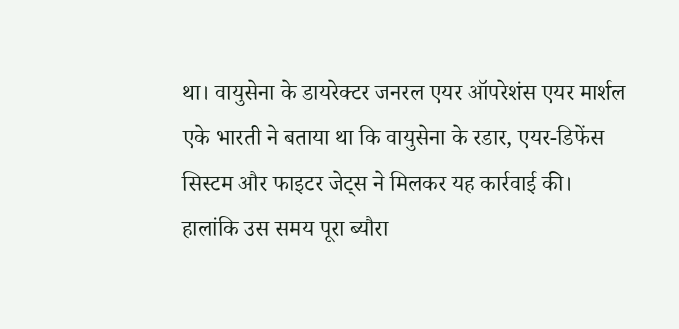था। वायुसेना के डायरेक्टर जनरल एयर ऑपरेशंस एयर मार्शल एके भारती ने बताया था कि वायुसेना के रडार, एयर-डिफेंस सिस्टम और फाइटर जेट्स ने मिलकर यह कार्रवाई की। हालांकि उस समय पूरा ब्यौरा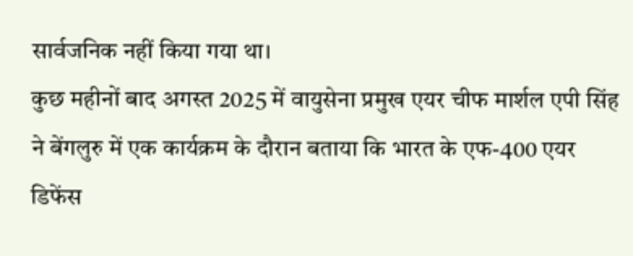सार्वजनिक नहीं किया गया था।
कुछ महीनों बाद अगस्त 2025 में वायुसेना प्रमुख एयर चीफ मार्शल एपी सिंह ने बेंगलुरु में एक कार्यक्रम के दौरान बताया कि भारत के एफ-400 एयर डिफेंस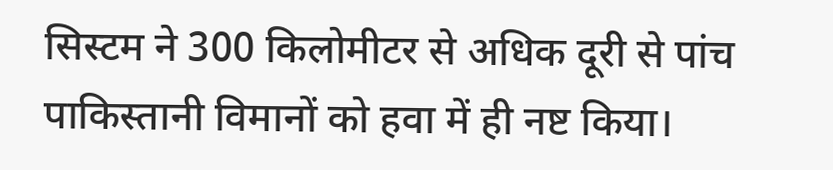सिस्टम ने 300 किलोमीटर से अधिक दूरी से पांच पाकिस्तानी विमानों को हवा में ही नष्ट किया।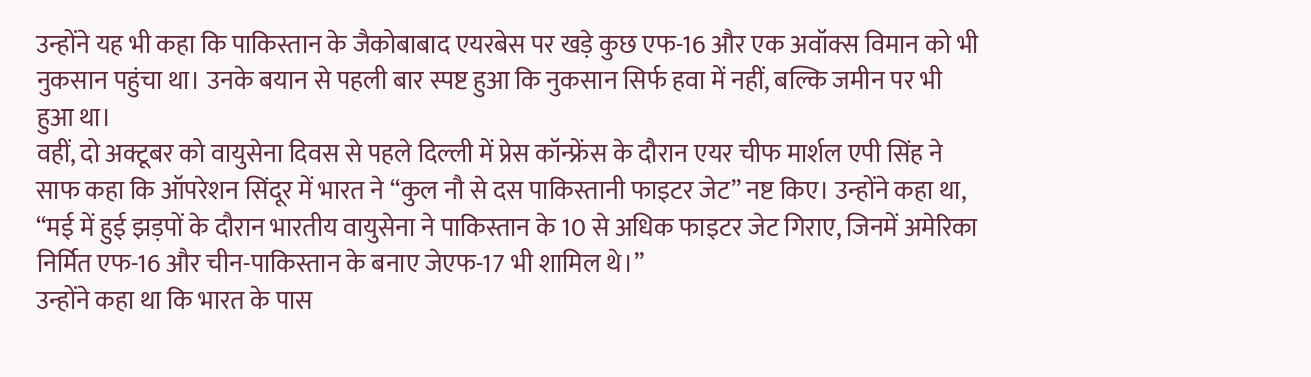उन्होंने यह भी कहा कि पाकिस्तान के जैकोबाबाद एयरबेस पर खड़े कुछ एफ-16 और एक अवॉक्स विमान को भी नुकसान पहुंचा था। उनके बयान से पहली बार स्पष्ट हुआ कि नुकसान सिर्फ हवा में नहीं, बल्कि जमीन पर भी हुआ था।
वहीं, दो अक्टूबर को वायुसेना दिवस से पहले दिल्ली में प्रेस कॉन्फ्रेंस के दौरान एयर चीफ मार्शल एपी सिंह ने साफ कहा कि ऑपरेशन सिंदूर में भारत ने “कुल नौ से दस पाकिस्तानी फाइटर जेट” नष्ट किए। उन्होंने कहा था, “मई में हुई झड़पों के दौरान भारतीय वायुसेना ने पाकिस्तान के 10 से अधिक फाइटर जेट गिराए, जिनमें अमेरिका निर्मित एफ-16 और चीन-पाकिस्तान के बनाए जेएफ-17 भी शामिल थे।”
उन्होंने कहा था कि भारत के पास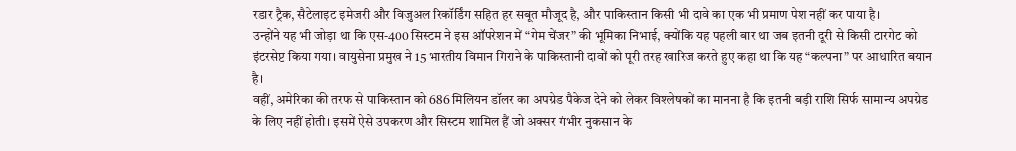रडार ट्रैक, सैटेलाइट इमेजरी और विजुअल रिकॉर्डिंग सहित हर सबूत मौजूद है, और पाकिस्तान किसी भी दावे का एक भी प्रमाण पेश नहीं कर पाया है।
उन्होंने यह भी जोड़ा था कि एस-400 सिस्टम ने इस ऑपरेशन में “गेम चेंजर” की भूमिका निभाई, क्योंकि यह पहली बार था जब इतनी दूरी से किसी टारगेट को इंटरसेप्ट किया गया। वायुसेना प्रमुख ने 15 भारतीय विमान गिराने के पाकिस्तानी दावों को पूरी तरह खारिज करते हुए कहा था कि यह “कल्पना” पर आधारित बयान है।
वहीं, अमेरिका की तरफ से पाकिस्तान को 686 मिलियन डॉलर का अपग्रेड पैकेज देने को लेकर विश्लेषकों का मानना है कि इतनी बड़ी राशि सिर्फ सामान्य अपग्रेड के लिए नहीं होती। इसमें ऐसे उपकरण और सिस्टम शामिल हैं जो अक्सर गंभीर नुकसान के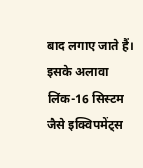बाद लगाए जाते हैं। इसके अलावा लिंक-16 सिस्टम जैसे इक्विपमेंट्स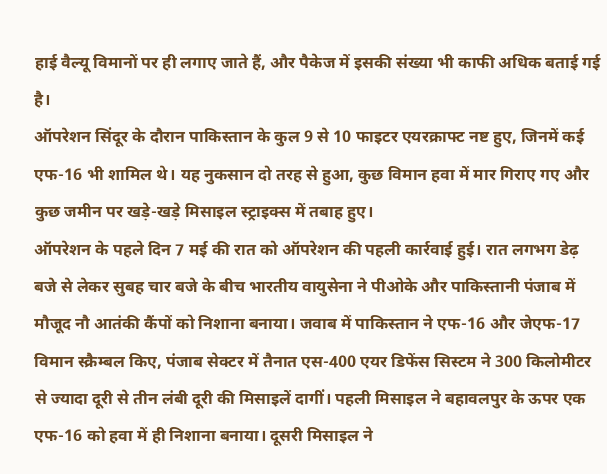हाई वैल्यू विमानों पर ही लगाए जाते हैं, और पैकेज में इसकी संख्या भी काफी अधिक बताई गई है।
ऑपरेशन सिंदूर के दौरान पाकिस्तान के कुल 9 से 10 फाइटर एयरक्राफ्ट नष्ट हुए, जिनमें कई एफ-16 भी शामिल थे। यह नुकसान दो तरह से हुआ, कुछ विमान हवा में मार गिराए गए और कुछ जमीन पर खड़े-खड़े मिसाइल स्ट्राइक्स में तबाह हुए।
ऑपरेशन के पहले दिन 7 मई की रात को ऑपरेशन की पहली कार्रवाई हुई। रात लगभग डेढ़ बजे से लेकर सुबह चार बजे के बीच भारतीय वायुसेना ने पीओके और पाकिस्तानी पंजाब में मौजूद नौ आतंकी कैंपों को निशाना बनाया। जवाब में पाकिस्तान ने एफ-16 और जेएफ-17 विमान स्क्रैम्बल किए, पंजाब सेक्टर में तैनात एस-400 एयर डिफेंस सिस्टम ने 300 किलोमीटर से ज्यादा दूरी से तीन लंबी दूरी की मिसाइलें दागीं। पहली मिसाइल ने बहावलपुर के ऊपर एक एफ-16 को हवा में ही निशाना बनाया। दूसरी मिसाइल ने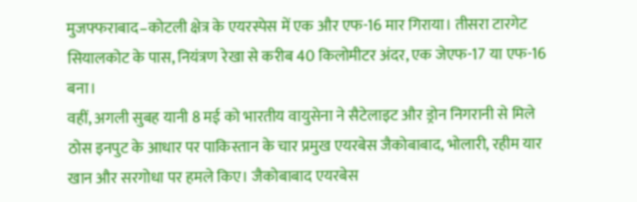मुजफ्फराबाद–कोटली क्षेत्र के एयरस्पेस में एक और एफ-16 मार गिराया। तीसरा टारगेट सियालकोट के पास, नियंत्रण रेखा से करीब 40 किलोमीटर अंदर, एक जेएफ-17 या एफ-16 बना।
वहीं, अगली सुबह यानी 8 मई को भारतीय वायुसेना ने सैटेलाइट और ड्रोन निगरानी से मिले ठोस इनपुट के आधार पर पाकिस्तान के चार प्रमुख एयरबेस जैकोबाबाद, भोलारी, रहीम यार खान और सरगोधा पर हमले किए। जैकोबाबाद एयरबेस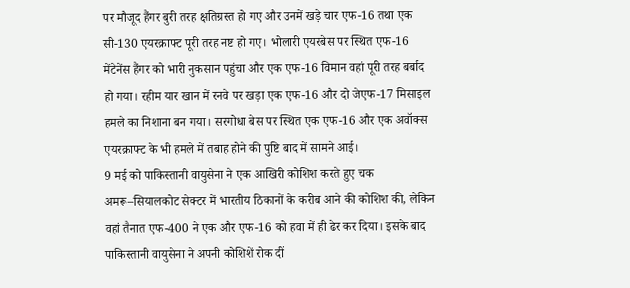पर मौजूद हैंगर बुरी तरह क्षतिग्रस्त हो गए और उनमें खड़े चार एफ-16 तथा एक सी-130 एयरक्राफ्ट पूरी तरह नष्ट हो गए। भोलारी एयरबेस पर स्थित एफ-16 मेंटेनेंस हैंगर को भारी नुकसान पहुंचा और एक एफ-16 विमान वहां पूरी तरह बर्बाद हो गया। रहीम यार खान में रनवे पर खड़ा एक एफ-16 और दो जेएफ-17 मिसाइल हमले का निशाना बन गया। सरगोधा बेस पर स्थित एक एफ-16 और एक अवॉक्स एयरक्राफ्ट के भी हमले में तबाह होने की पुष्टि बाद में सामने आई।
9 मई को पाकिस्तानी वायुसेना ने एक आखिरी कोशिश करते हुए चक अमरू–सियालकोट सेक्टर में भारतीय ठिकानों के करीब आने की कोशिश की, लेकिन वहां तैनात एफ-400 ने एक और एफ-16 को हवा में ही ढेर कर दिया। इसके बाद पाकिस्तानी वायुसेना ने अपनी कोशिशें रोक दीं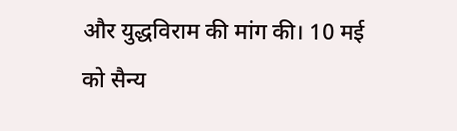और युद्धविराम की मांग की। 10 मई को सैन्य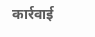कार्रवाई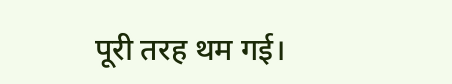पूरी तरह थम गई।